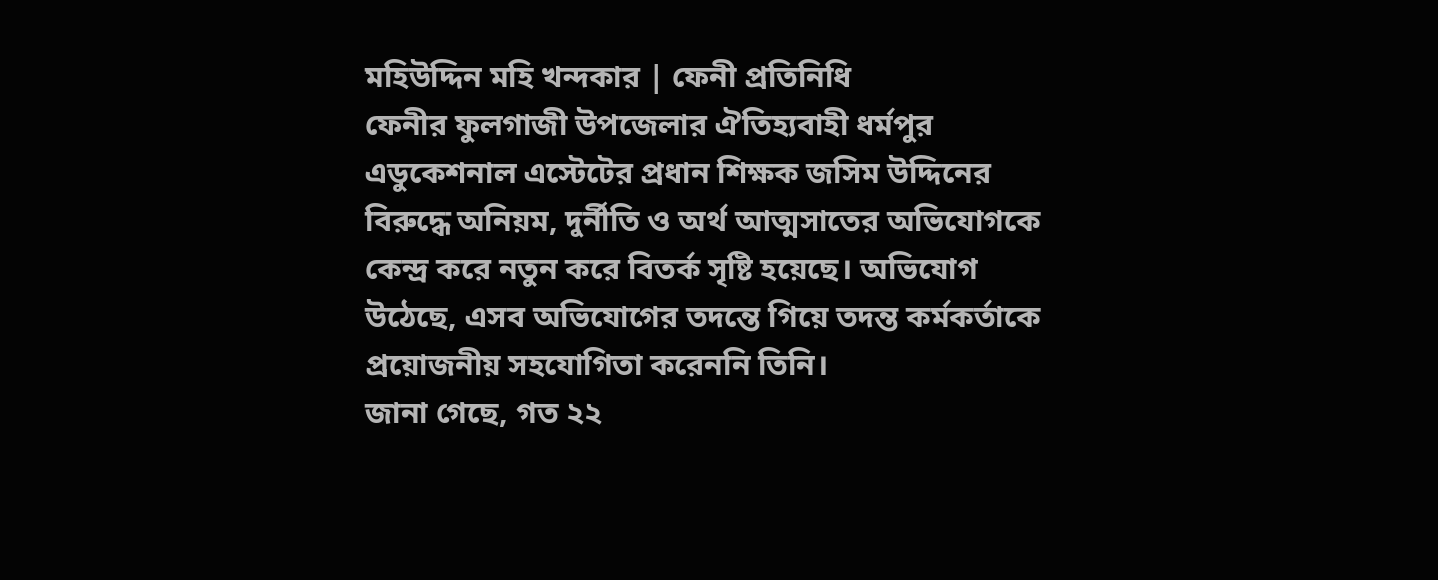মহিউদ্দিন মহি খন্দকার | ফেনী প্রতিনিধি
ফেনীর ফুলগাজী উপজেলার ঐতিহ্যবাহী ধর্মপুর এডুকেশনাল এস্টেটের প্রধান শিক্ষক জসিম উদ্দিনের বিরুদ্ধে অনিয়ম, দুর্নীতি ও অর্থ আত্মসাতের অভিযোগকে কেন্দ্র করে নতুন করে বিতর্ক সৃষ্টি হয়েছে। অভিযোগ উঠেছে, এসব অভিযোগের তদন্তে গিয়ে তদন্ত কর্মকর্তাকে প্রয়োজনীয় সহযোগিতা করেননি তিনি।
জানা গেছে, গত ২২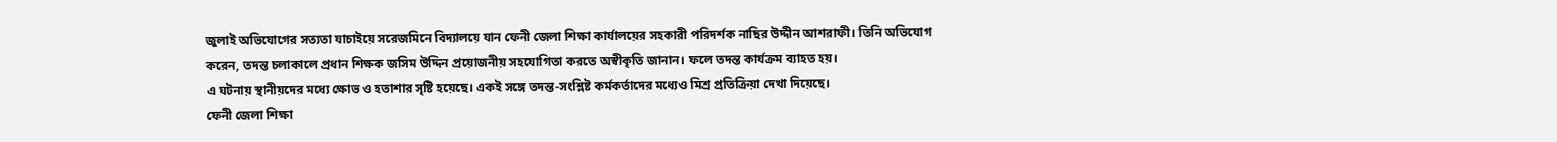জুলাই অভিযোগের সত্যতা যাচাইয়ে সরেজমিনে বিদ্যালয়ে যান ফেনী জেলা শিক্ষা কার্যালয়ের সহকারী পরিদর্শক নাছির উদ্দীন আশরাফী। তিনি অভিযোগ করেন, তদন্ত চলাকালে প্রধান শিক্ষক জসিম উদ্দিন প্রয়োজনীয় সহযোগিতা করতে অস্বীকৃতি জানান। ফলে তদন্ত কার্যক্রম ব্যাহত হয়।
এ ঘটনায় স্থানীয়দের মধ্যে ক্ষোভ ও হতাশার সৃষ্টি হয়েছে। একই সঙ্গে তদন্ত-সংশ্লিষ্ট কর্মকর্তাদের মধ্যেও মিশ্র প্রতিক্রিয়া দেখা দিয়েছে।
ফেনী জেলা শিক্ষা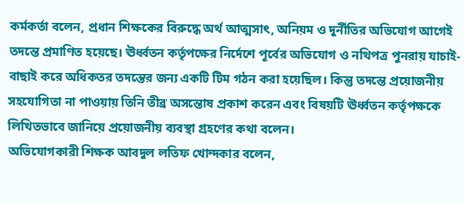কর্মকর্তা বলেন, প্রধান শিক্ষকের বিরুদ্ধে অর্থ আত্মসাৎ, অনিয়ম ও দুর্নীতির অভিযোগ আগেই তদন্তে প্রমাণিত হয়েছে। ঊর্ধ্বতন কর্তৃপক্ষের নির্দেশে পূর্বের অভিযোগ ও নথিপত্র পুনরায় যাচাই-বাছাই করে অধিকতর তদন্তের জন্য একটি টিম গঠন করা হয়েছিল। কিন্তু তদন্তে প্রয়োজনীয় সহযোগিতা না পাওয়ায় তিনি তীব্র অসন্তোষ প্রকাশ করেন এবং বিষয়টি ঊর্ধ্বতন কর্তৃপক্ষকে লিখিতভাবে জানিয়ে প্রয়োজনীয় ব্যবস্থা গ্রহণের কথা বলেন।
অভিযোগকারী শিক্ষক আবদুল লতিফ খোন্দকার বলেন,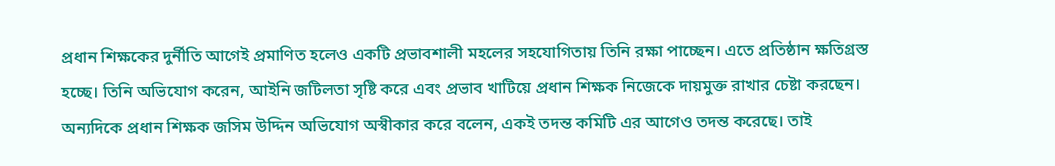প্রধান শিক্ষকের দুর্নীতি আগেই প্রমাণিত হলেও একটি প্রভাবশালী মহলের সহযোগিতায় তিনি রক্ষা পাচ্ছেন। এতে প্রতিষ্ঠান ক্ষতিগ্রস্ত হচ্ছে। তিনি অভিযোগ করেন, আইনি জটিলতা সৃষ্টি করে এবং প্রভাব খাটিয়ে প্রধান শিক্ষক নিজেকে দায়মুক্ত রাখার চেষ্টা করছেন।
অন্যদিকে প্রধান শিক্ষক জসিম উদ্দিন অভিযোগ অস্বীকার করে বলেন, একই তদন্ত কমিটি এর আগেও তদন্ত করেছে। তাই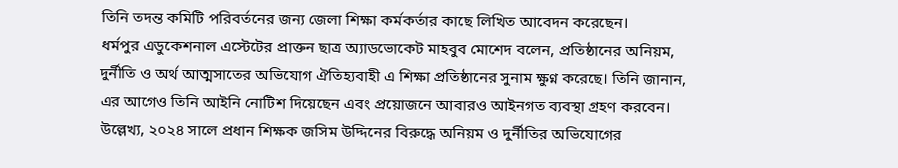তিনি তদন্ত কমিটি পরিবর্তনের জন্য জেলা শিক্ষা কর্মকর্তার কাছে লিখিত আবেদন করেছেন।
ধর্মপুর এডুকেশনাল এস্টেটের প্রাক্তন ছাত্র অ্যাডভোকেট মাহবুব মোশেদ বলেন, প্রতিষ্ঠানের অনিয়ম, দুর্নীতি ও অর্থ আত্মসাতের অভিযোগ ঐতিহ্যবাহী এ শিক্ষা প্রতিষ্ঠানের সুনাম ক্ষুণ্ন করেছে। তিনি জানান, এর আগেও তিনি আইনি নোটিশ দিয়েছেন এবং প্রয়োজনে আবারও আইনগত ব্যবস্থা গ্রহণ করবেন।
উল্লেখ্য, ২০২৪ সালে প্রধান শিক্ষক জসিম উদ্দিনের বিরুদ্ধে অনিয়ম ও দুর্নীতির অভিযোগের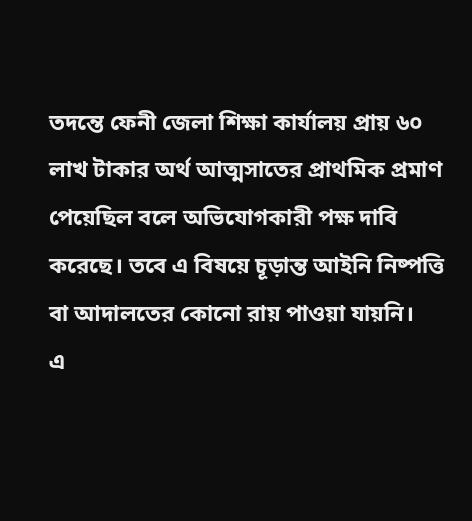তদন্তে ফেনী জেলা শিক্ষা কার্যালয় প্রায় ৬০ লাখ টাকার অর্থ আত্মসাতের প্রাথমিক প্রমাণ পেয়েছিল বলে অভিযোগকারী পক্ষ দাবি করেছে। তবে এ বিষয়ে চূড়ান্ত আইনি নিষ্পত্তি বা আদালতের কোনো রায় পাওয়া যায়নি।
এ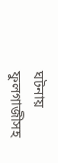ঘটনায় ফুলগাজীসহ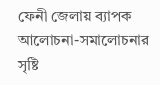ফেনী জেলায় ব্যাপক আলোচনা-সমালোচনার সৃষ্টি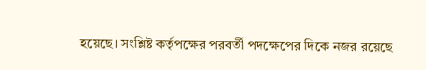হয়েছে। সংশ্লিষ্ট কর্তৃপক্ষের পরবর্তী পদক্ষেপের দিকে নজর রয়েছে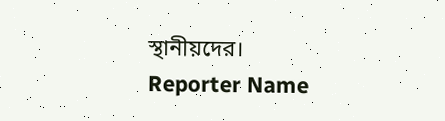স্থানীয়দের।
Reporter Name